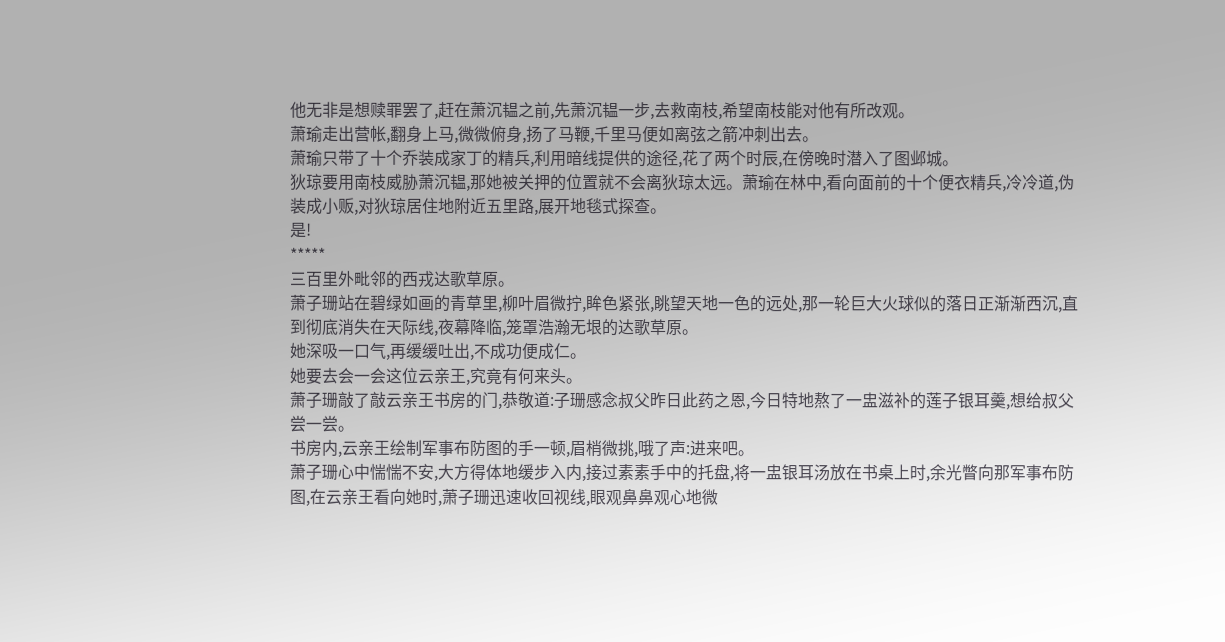他无非是想赎罪罢了,赶在萧沉韫之前,先萧沉韫一步,去救南枝,希望南枝能对他有所改观。
萧瑜走出营帐,翻身上马,微微俯身,扬了马鞭,千里马便如离弦之箭冲刺出去。
萧瑜只带了十个乔装成家丁的精兵,利用暗线提供的途径,花了两个时辰,在傍晚时潜入了图邺城。
狄琼要用南枝威胁萧沉韫,那她被关押的位置就不会离狄琼太远。萧瑜在林中,看向面前的十个便衣精兵,冷冷道,伪装成小贩,对狄琼居住地附近五里路,展开地毯式探查。
是!
*****
三百里外毗邻的西戎达歌草原。
萧子珊站在碧绿如画的青草里,柳叶眉微拧,眸色紧张,眺望天地一色的远处,那一轮巨大火球似的落日正渐渐西沉,直到彻底消失在天际线,夜幕降临,笼罩浩瀚无垠的达歌草原。
她深吸一口气,再缓缓吐出,不成功便成仁。
她要去会一会这位云亲王,究竟有何来头。
萧子珊敲了敲云亲王书房的门,恭敬道:子珊感念叔父昨日此药之恩,今日特地熬了一盅滋补的莲子银耳羹,想给叔父尝一尝。
书房内,云亲王绘制军事布防图的手一顿,眉梢微挑,哦了声:进来吧。
萧子珊心中惴惴不安,大方得体地缓步入内,接过素素手中的托盘,将一盅银耳汤放在书桌上时,余光瞥向那军事布防图,在云亲王看向她时,萧子珊迅速收回视线,眼观鼻鼻观心地微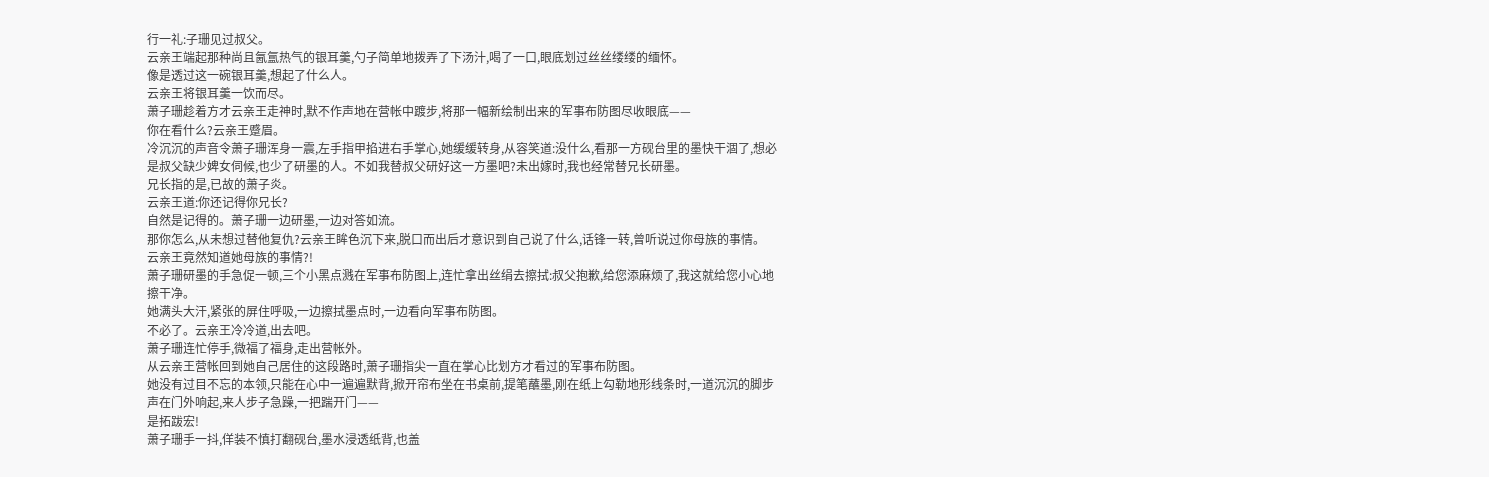行一礼:子珊见过叔父。
云亲王端起那种尚且氤氲热气的银耳羹,勺子简单地拨弄了下汤汁,喝了一口,眼底划过丝丝缕缕的缅怀。
像是透过这一碗银耳羹,想起了什么人。
云亲王将银耳羹一饮而尽。
萧子珊趁着方才云亲王走神时,默不作声地在营帐中踱步,将那一幅新绘制出来的军事布防图尽收眼底——
你在看什么?云亲王蹙眉。
冷沉沉的声音令萧子珊浑身一震,左手指甲掐进右手掌心,她缓缓转身,从容笑道:没什么,看那一方砚台里的墨快干涸了,想必是叔父缺少婢女伺候,也少了研墨的人。不如我替叔父研好这一方墨吧?未出嫁时,我也经常替兄长研墨。
兄长指的是,已故的萧子炎。
云亲王道:你还记得你兄长?
自然是记得的。萧子珊一边研墨,一边对答如流。
那你怎么,从未想过替他复仇?云亲王眸色沉下来,脱口而出后才意识到自己说了什么,话锋一转,曾听说过你母族的事情。
云亲王竟然知道她母族的事情?!
萧子珊研墨的手急促一顿,三个小黑点溅在军事布防图上,连忙拿出丝绢去擦拭:叔父抱歉,给您添麻烦了,我这就给您小心地擦干净。
她满头大汗,紧张的屏住呼吸,一边擦拭墨点时,一边看向军事布防图。
不必了。云亲王冷冷道,出去吧。
萧子珊连忙停手,微福了福身,走出营帐外。
从云亲王营帐回到她自己居住的这段路时,萧子珊指尖一直在掌心比划方才看过的军事布防图。
她没有过目不忘的本领,只能在心中一遍遍默背,掀开帘布坐在书桌前,提笔蘸墨,刚在纸上勾勒地形线条时,一道沉沉的脚步声在门外响起,来人步子急躁,一把踹开门——
是拓跋宏!
萧子珊手一抖,佯装不慎打翻砚台,墨水浸透纸背,也盖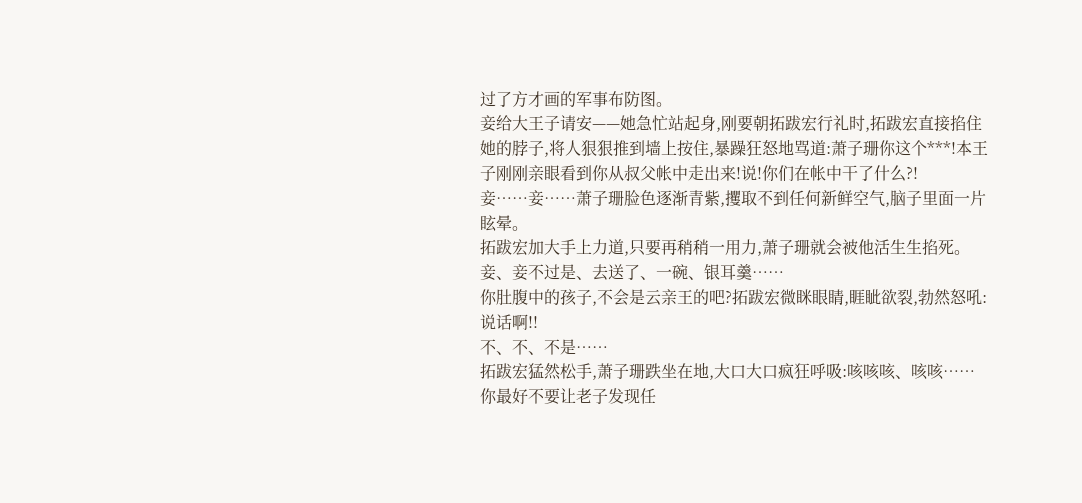过了方才画的军事布防图。
妾给大王子请安——她急忙站起身,刚要朝拓跋宏行礼时,拓跋宏直接掐住她的脖子,将人狠狠推到墙上按住,暴躁狂怒地骂道:萧子珊你这个***!本王子刚刚亲眼看到你从叔父帐中走出来!说!你们在帐中干了什么?!
妾……妾……萧子珊脸色逐渐青紫,攫取不到任何新鲜空气,脑子里面一片眩晕。
拓跋宏加大手上力道,只要再稍稍一用力,萧子珊就会被他活生生掐死。
妾、妾不过是、去送了、一碗、银耳羹……
你肚腹中的孩子,不会是云亲王的吧?拓跋宏微眯眼睛,睚眦欲裂,勃然怒吼:说话啊!!
不、不、不是……
拓跋宏猛然松手,萧子珊跌坐在地,大口大口疯狂呼吸:咳咳咳、咳咳……
你最好不要让老子发现任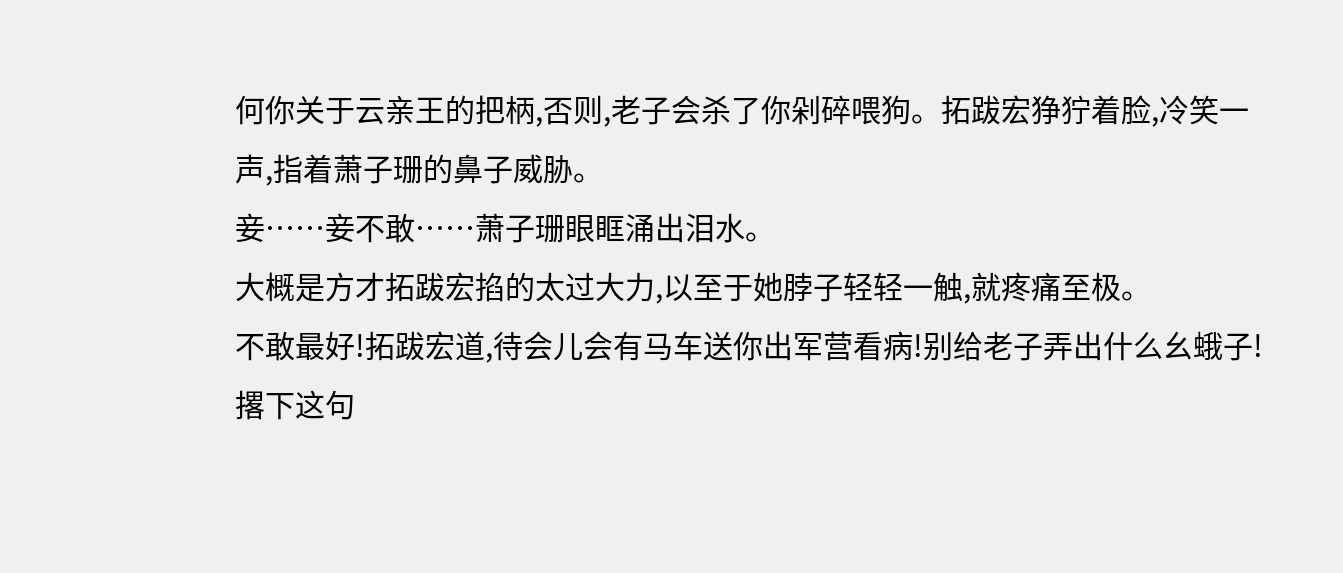何你关于云亲王的把柄,否则,老子会杀了你剁碎喂狗。拓跋宏狰狞着脸,冷笑一声,指着萧子珊的鼻子威胁。
妾……妾不敢……萧子珊眼眶涌出泪水。
大概是方才拓跋宏掐的太过大力,以至于她脖子轻轻一触,就疼痛至极。
不敢最好!拓跋宏道,待会儿会有马车送你出军营看病!别给老子弄出什么幺蛾子!
撂下这句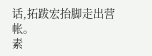话,拓跋宏抬脚走出营帐。
素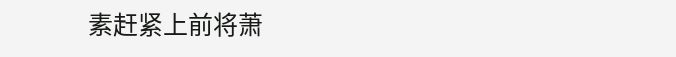素赶紧上前将萧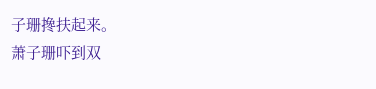子珊搀扶起来。
萧子珊吓到双